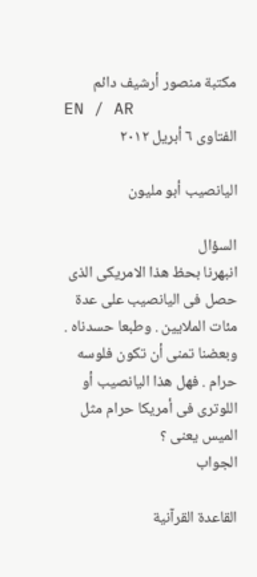مكتبة منصور أرشيف دائم
EN / AR
الفتاوى ٦ أبريل ٢٠١٢

اليانصيب أبو مليون

السؤال
انبهرنا بحظ هذا الامريكى الذى حصل فى اليانصيب على عدة مئات الملايين . وطبعا حسدناه . وبعضنا تمنى أن تكون فلوسه حرام . فهل هذا اليانصيب أو اللوترى فى أمريكا حرام مثل الميس يعنى ؟
الجواب

القاعدة القرآنية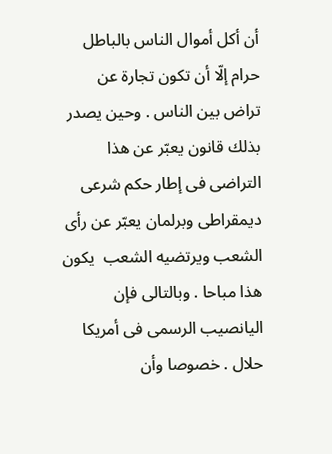أن أكل أموال الناس بالباطل حرام إلّا أن تكون تجارة عن تراض بين الناس . وحين يصدر بذلك قانون يعبّر عن هذا التراضى فى إطار حكم شرعى ديمقراطى وبرلمان يعبّر عن رأى الشعب ويرتضيه الشعب  يكون هذا مباحا . وبالتالى فإن اليانصيب الرسمى فى أمريكا حلال . خصوصا وأن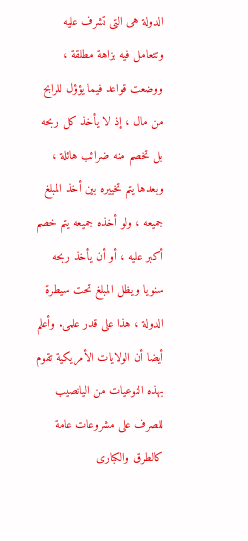الدولة هى التى تشرف عليه وتتعامل فيه بزاهة مطلقة ، ووضعت قواعد فيما يؤؤل للرابح من مال ، إذ لا يأخذ كل ربحه بل تخصم منه ضرائب هائلة ، وبعدها يتم تخييره بين أخذ المبلغ جميعه ، ولو أخذه جميعه يتم خصم أكبر عليه ، أو أن يأخذ ربحه سنويا ويظل المبلغ تحت سيطرة الدولة ، هذا على قدر علمى. وأعلم أيضا أن الولايات الأمريكية تقوم بهذه النوعيات من اليانصيب للصرف على مشروعات عامة كالطرق والكبارى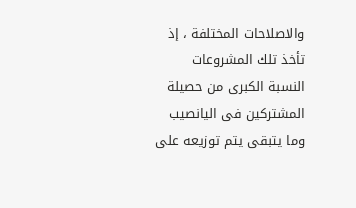والاصلاحات المختلفة ، إذ تأخذ تلك المشروعات النسبة الكبرى من حصيلة المشتركين فى اليانصيب وما يتبقى يتم توزيعه على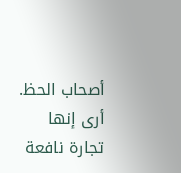أصحاب الحظ.  أرى إنها تجارة نافعة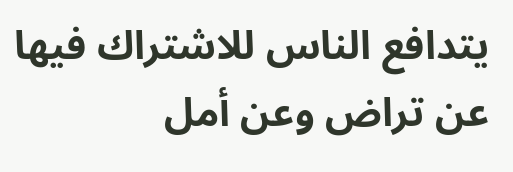يتدافع الناس للاشتراك فيها عن تراض وعن أمل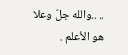.. ..والله جلّ وعلا هو الأعلم .